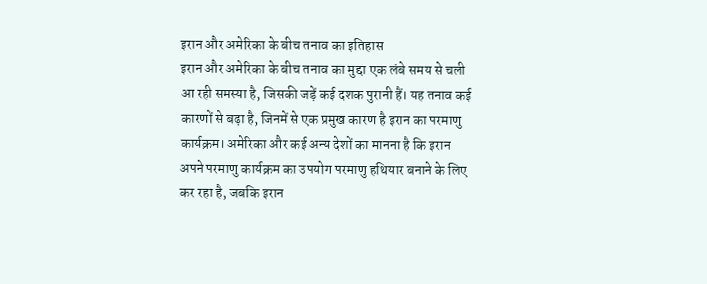इरान और अमेरिका के बीच तनाव का इतिहास
इरान और अमेरिका के बीच तनाव का मुद्दा एक लंबे समय से चली आ रही समस्या है, जिसकी जड़ें कई दशक पुरानी हैं। यह तनाव कई कारणों से बढ़ा है, जिनमें से एक प्रमुख कारण है इरान का परमाणु कार्यक्रम। अमेरिका और कई अन्य देशों का मानना है कि इरान अपने परमाणु कार्यक्रम का उपयोग परमाणु हथियार बनाने के लिए कर रहा है, जबकि इरान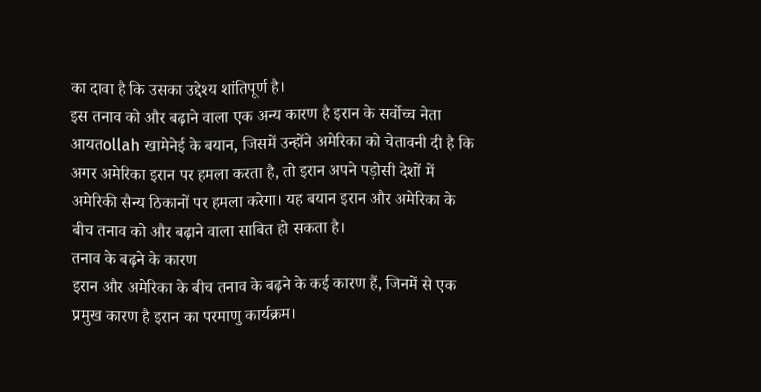का दावा है कि उसका उद्देश्य शांतिपूर्ण है।
इस तनाव को और बढ़ाने वाला एक अन्य कारण है इरान के सर्वोच्च नेता आयतollah खामेनेई के बयान, जिसमें उन्होंने अमेरिका को चेतावनी दी है कि अगर अमेरिका इरान पर हमला करता है, तो इरान अपने पड़ोसी देशों में अमेरिकी सैन्य ठिकानों पर हमला करेगा। यह बयान इरान और अमेरिका के बीच तनाव को और बढ़ाने वाला साबित हो सकता है।
तनाव के बढ़ने के कारण
इरान और अमेरिका के बीच तनाव के बढ़ने के कई कारण हैं, जिनमें से एक प्रमुख कारण है इरान का परमाणु कार्यक्रम।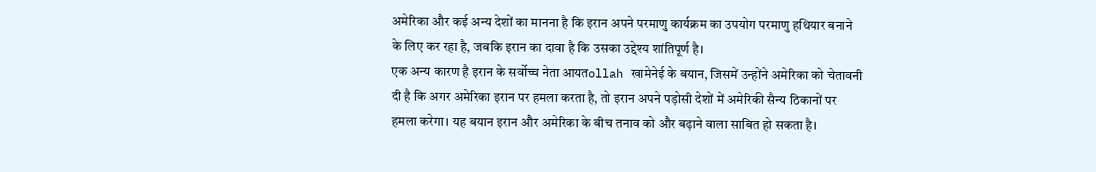अमेरिका और कई अन्य देशों का मानना है कि इरान अपने परमाणु कार्यक्रम का उपयोग परमाणु हथियार बनाने के लिए कर रहा है, जबकि इरान का दावा है कि उसका उद्देश्य शांतिपूर्ण है।
एक अन्य कारण है इरान के सर्वोच्च नेता आयतollah खामेनेई के बयान, जिसमें उन्होंने अमेरिका को चेतावनी दी है कि अगर अमेरिका इरान पर हमला करता है, तो इरान अपने पड़ोसी देशों में अमेरिकी सैन्य ठिकानों पर हमला करेगा। यह बयान इरान और अमेरिका के बीच तनाव को और बढ़ाने वाला साबित हो सकता है।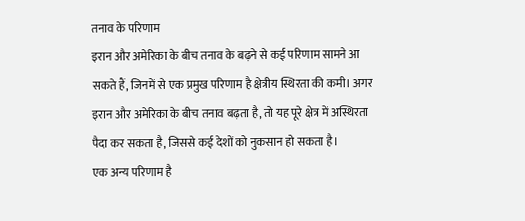तनाव के परिणाम
इरान और अमेरिका के बीच तनाव के बढ़ने से कई परिणाम सामने आ सकते हैं, जिनमें से एक प्रमुख परिणाम है क्षेत्रीय स्थिरता की कमी। अगर इरान और अमेरिका के बीच तनाव बढ़ता है, तो यह पूरे क्षेत्र में अस्थिरता पैदा कर सकता है, जिससे कई देशों को नुकसान हो सकता है।
एक अन्य परिणाम है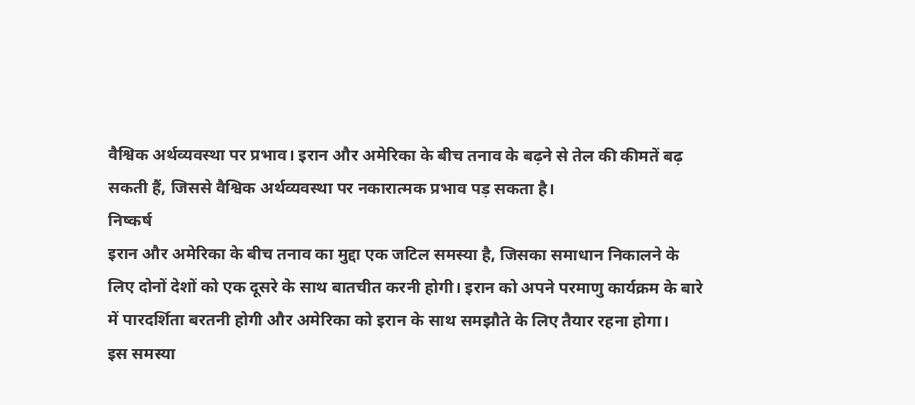वैश्विक अर्थव्यवस्था पर प्रभाव। इरान और अमेरिका के बीच तनाव के बढ़ने से तेल की कीमतें बढ़ सकती हैं, जिससे वैश्विक अर्थव्यवस्था पर नकारात्मक प्रभाव पड़ सकता है।
निष्कर्ष
इरान और अमेरिका के बीच तनाव का मुद्दा एक जटिल समस्या है, जिसका समाधान निकालने के लिए दोनों देशों को एक दूसरे के साथ बातचीत करनी होगी। इरान को अपने परमाणु कार्यक्रम के बारे में पारदर्शिता बरतनी होगी और अमेरिका को इरान के साथ समझौते के लिए तैयार रहना होगा।
इस समस्या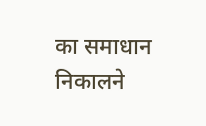का समाधान निकालने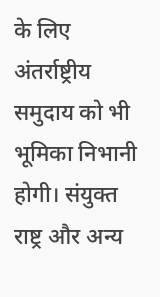के लिए अंतर्राष्ट्रीय समुदाय को भी भूमिका निभानी होगी। संयुक्त राष्ट्र और अन्य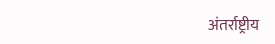अंतर्राष्ट्रीय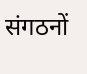संगठनों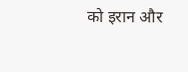को इरान और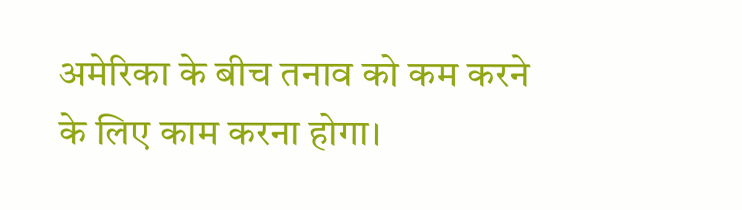अमेरिका के बीच तनाव को कम करने के लिए काम करना होगा।